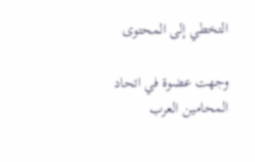التخطي إلى المحتوى

وجهت عضوة في اتحاد المحامين العرب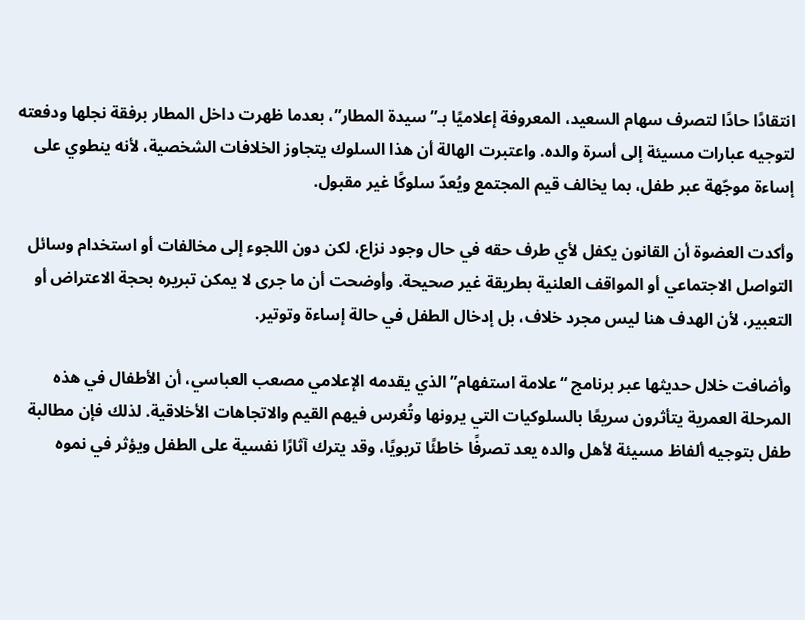انتقادًا حادًا لتصرف سهام السعيد، المعروفة إعلاميًا بـ”سيدة المطار”، بعدما ظهرت داخل المطار برفقة نجلها ودفعته لتوجيه عبارات مسيئة إلى أسرة والده. واعتبرت الهالة أن هذا السلوك يتجاوز الخلافات الشخصية، لأنه ينطوي على إساءة موجّهة عبر طفل، بما يخالف قيم المجتمع ويُعدّ سلوكًا غير مقبول.

وأكدت العضوة أن القانون يكفل لأي طرف حقه في حال وجود نزاع، لكن دون اللجوء إلى مخالفات أو استخدام وسائل التواصل الاجتماعي أو المواقف العلنية بطريقة غير صحيحة. وأوضحت أن ما جرى لا يمكن تبريره بحجة الاعتراض أو التعبير، لأن الهدف هنا ليس مجرد خلاف، بل إدخال الطفل في حالة إساءة وتوتير.

وأضافت خلال حديثها عبر برنامج “علامة استفهام” الذي يقدمه الإعلامي مصعب العباسي، أن الأطفال في هذه المرحلة العمرية يتأثرون سريعًا بالسلوكيات التي يرونها وتُغرس فيهم القيم والاتجاهات الأخلاقية. لذلك فإن مطالبة طفل بتوجيه ألفاظ مسيئة لأهل والده يعد تصرفًا خاطئًا تربويًا، وقد يترك آثارًا نفسية على الطفل ويؤثر في نموه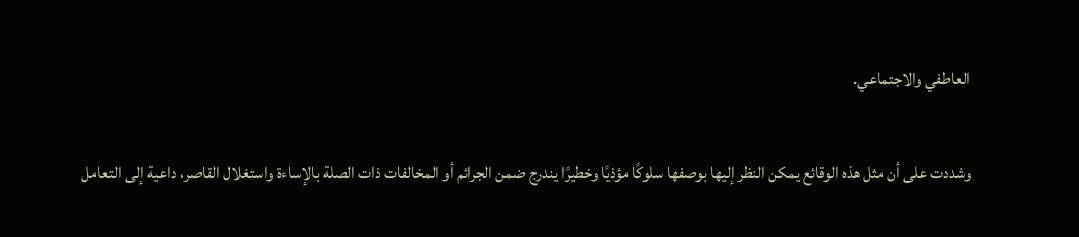العاطفي والاجتماعي.

وشددت على أن مثل هذه الوقائع يمكن النظر إليها بوصفها سلوكًا مؤذيًا وخطيرًا يندرج ضمن الجرائم أو المخالفات ذات الصلة بالإساءة واستغلال القاصر، داعية إلى التعامل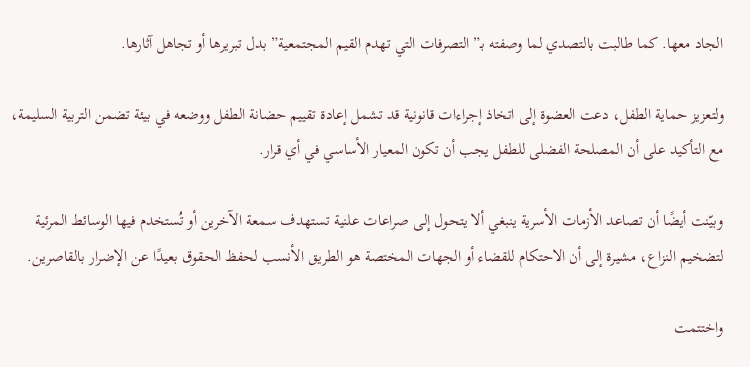الجاد معها. كما طالبت بالتصدي لما وصفته بـ”التصرفات التي تهدم القيم المجتمعية” بدل تبريرها أو تجاهل آثارها.

ولتعزيز حماية الطفل، دعت العضوة إلى اتخاذ إجراءات قانونية قد تشمل إعادة تقييم حضانة الطفل ووضعه في بيئة تضمن التربية السليمة، مع التأكيد على أن المصلحة الفضلى للطفل يجب أن تكون المعيار الأساسي في أي قرار.

وبيّنت أيضًا أن تصاعد الأزمات الأسرية ينبغي ألا يتحول إلى صراعات علنية تستهدف سمعة الآخرين أو تُستخدم فيها الوسائط المرئية لتضخيم النزاع، مشيرة إلى أن الاحتكام للقضاء أو الجهات المختصة هو الطريق الأنسب لحفظ الحقوق بعيدًا عن الإضرار بالقاصرين.

واختتمت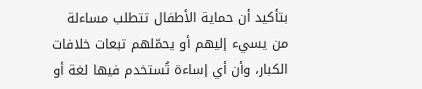بتأكيد أن حماية الأطفال تتطلب مساءلة من يسيء إليهم أو يحمّلهم تبعات خلافات الكبار، وأن أي إساءة تُستخدم فيها لغة أو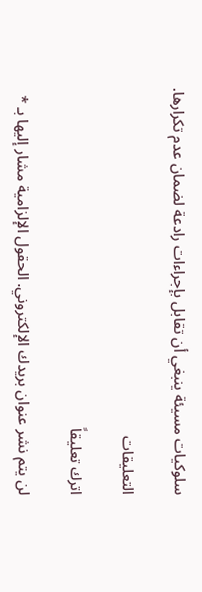سلوكيات مسيئة ينبغي أن تقابل بإجراءات رادعة لضمان عدم تكرارها.

التعليقات

اترك تعليقاً

لن يتم نشر عنوان بريدك الإلكتروني. الحقول الإلزامية مشار إليها بـ *